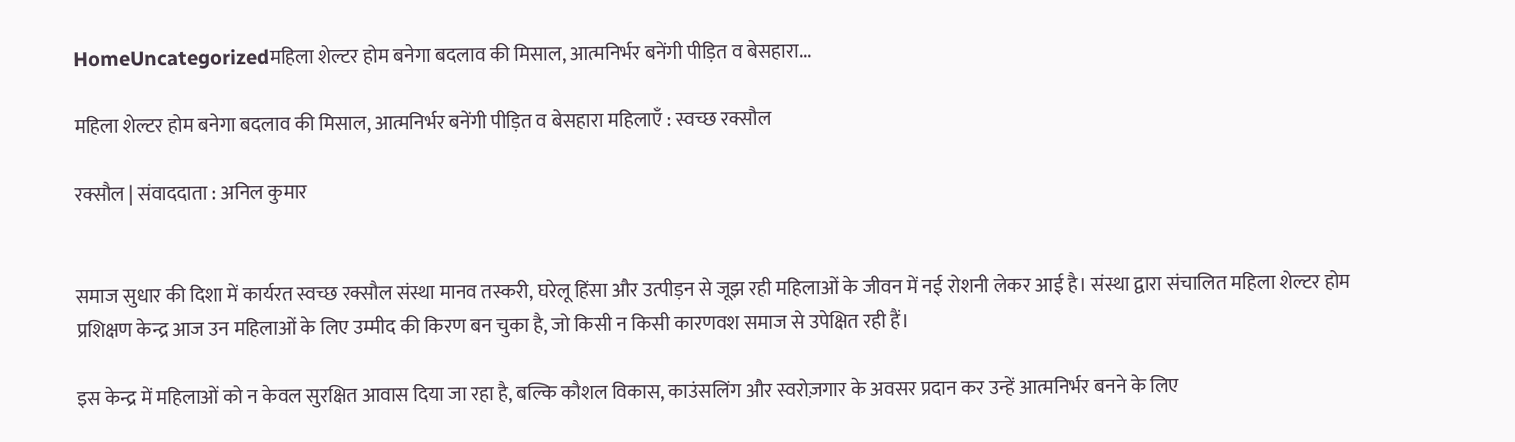HomeUncategorizedमहिला शेल्टर होम बनेगा बदलाव की मिसाल, आत्मनिर्भर बनेंगी पीड़ित व बेसहारा...

महिला शेल्टर होम बनेगा बदलाव की मिसाल, आत्मनिर्भर बनेंगी पीड़ित व बेसहारा महिलाएँ : स्वच्छ रक्सौल

रक्सौल | संवाददाता : अनिल कुमार


समाज सुधार की दिशा में कार्यरत स्वच्छ रक्सौल संस्था मानव तस्करी, घरेलू हिंसा और उत्पीड़न से जूझ रही महिलाओं के जीवन में नई रोशनी लेकर आई है। संस्था द्वारा संचालित महिला शेल्टर होम प्रशिक्षण केन्द्र आज उन महिलाओं के लिए उम्मीद की किरण बन चुका है, जो किसी न किसी कारणवश समाज से उपेक्षित रही हैं।

इस केन्द्र में महिलाओं को न केवल सुरक्षित आवास दिया जा रहा है, बल्कि कौशल विकास, काउंसलिंग और स्वरोज़गार के अवसर प्रदान कर उन्हें आत्मनिर्भर बनने के लिए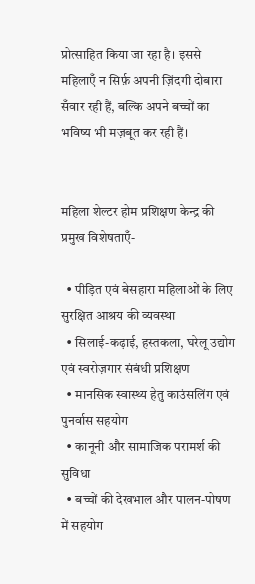प्रोत्साहित किया जा रहा है। इससे महिलाएँ न सिर्फ़ अपनी ज़िंदगी दोबारा सँवार रही हैं, बल्कि अपने बच्चों का भविष्य भी मज़बूत कर रही हैं।


महिला शेल्टर होम प्रशिक्षण केन्द्र की प्रमुख विशेषताएँ-

  • पीड़ित एवं बेसहारा महिलाओं के लिए सुरक्षित आश्रय की व्यवस्था
  • सिलाई-कढ़ाई, हस्तकला, घरेलू उद्योग एवं स्वरोज़गार संबंधी प्रशिक्षण
  • मानसिक स्वास्थ्य हेतु काउंसलिंग एवं पुनर्वास सहयोग
  • कानूनी और सामाजिक परामर्श की सुविधा
  • बच्चों की देखभाल और पालन-पोषण में सहयोग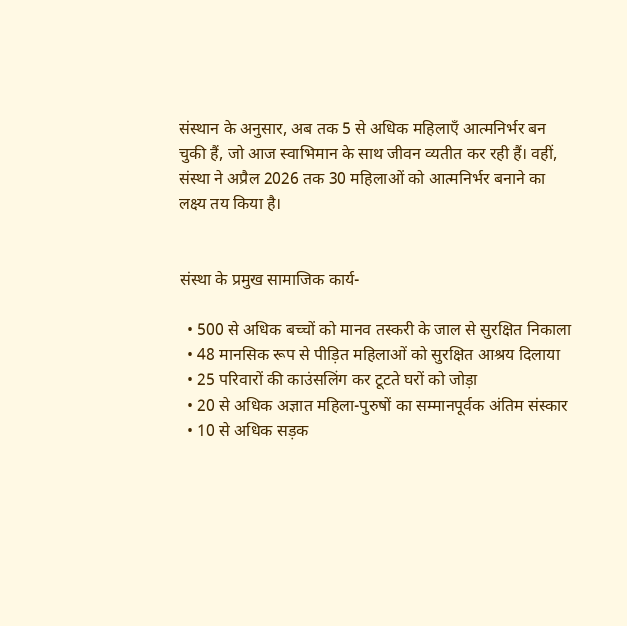संस्थान के अनुसार, अब तक 5 से अधिक महिलाएँ आत्मनिर्भर बन चुकी हैं, जो आज स्वाभिमान के साथ जीवन व्यतीत कर रही हैं। वहीं, संस्था ने अप्रैल 2026 तक 30 महिलाओं को आत्मनिर्भर बनाने का लक्ष्य तय किया है।


संस्था के प्रमुख सामाजिक कार्य-

  • 500 से अधिक बच्चों को मानव तस्करी के जाल से सुरक्षित निकाला
  • 48 मानसिक रूप से पीड़ित महिलाओं को सुरक्षित आश्रय दिलाया
  • 25 परिवारों की काउंसलिंग कर टूटते घरों को जोड़ा
  • 20 से अधिक अज्ञात महिला-पुरुषों का सम्मानपूर्वक अंतिम संस्कार
  • 10 से अधिक सड़क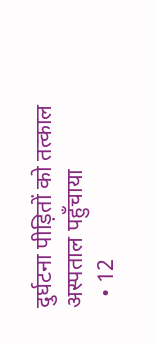दुर्घटना पीड़ितों को तत्काल अस्पताल पहुँचाया
  • 12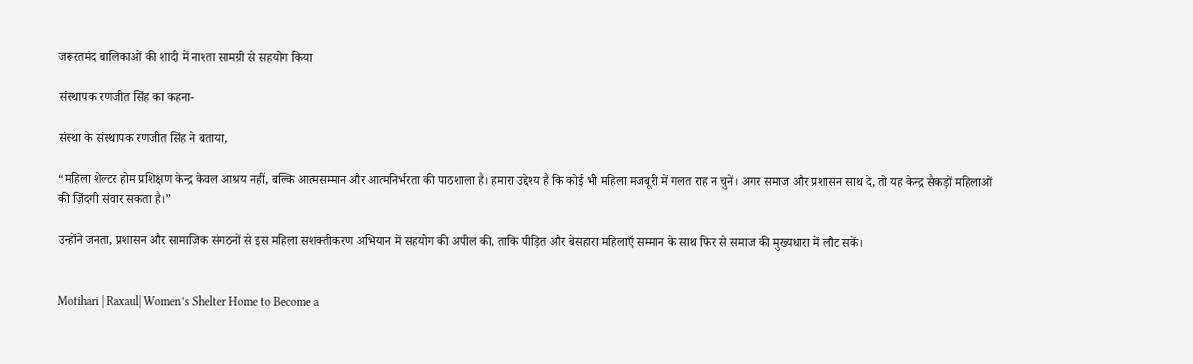जरूरतमंद बालिकाओं की शादी में नाश्ता सामग्री से सहयोग किया

संस्थापक रणजीत सिंह का कहना-

संस्था के संस्थापक रणजीत सिंह ने बताया,

“महिला शेल्टर होम प्रशिक्षण केन्द्र केवल आश्रय नहीं, बल्कि आत्मसम्मान और आत्मनिर्भरता की पाठशाला है। हमारा उद्देश्य है कि कोई भी महिला मजबूरी में गलत राह न चुनें। अगर समाज और प्रशासन साथ दे, तो यह केन्द्र सैकड़ों महिलाओं की ज़िंदगी संवार सकता है।”

उन्होंने जनता, प्रशासन और सामाजिक संगठनों से इस महिला सशक्तीकरण अभियान में सहयोग की अपील की, ताकि पीड़ित और बेसहारा महिलाएँ सम्मान के साथ फिर से समाज की मुख्यधारा में लौट सकें।


Motihari | Raxaul| Women’s Shelter Home to Become a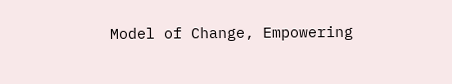Model of Change, Empowering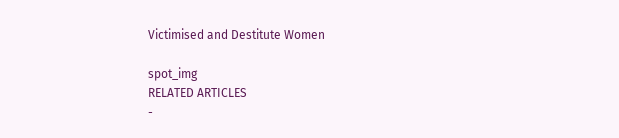Victimised and Destitute Women

spot_img
RELATED ARTICLES
-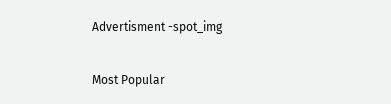Advertisment -spot_img

Most Popular